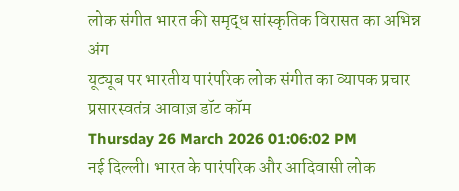लोक संगीत भारत की समृद्ध सांस्कृतिक विरासत का अभिन्न अंग
यूट्यूब पर भारतीय पारंपरिक लोक संगीत का व्यापक प्रचार प्रसारस्वतंत्र आवाज़ डॉट कॉम
Thursday 26 March 2026 01:06:02 PM
नई दिल्ली। भारत के पारंपरिक और आदिवासी लोक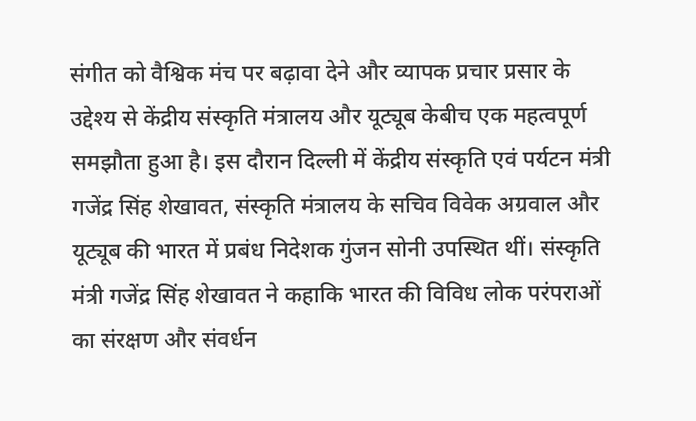संगीत को वैश्विक मंच पर बढ़ावा देने और व्यापक प्रचार प्रसार के उद्देश्य से केंद्रीय संस्कृति मंत्रालय और यूट्यूब केबीच एक महत्वपूर्ण समझौता हुआ है। इस दौरान दिल्ली में केंद्रीय संस्कृति एवं पर्यटन मंत्री गजेंद्र सिंह शेखावत, संस्कृति मंत्रालय के सचिव विवेक अग्रवाल और यूट्यूब की भारत में प्रबंध निदेशक गुंजन सोनी उपस्थित थीं। संस्कृति मंत्री गजेंद्र सिंह शेखावत ने कहाकि भारत की विविध लोक परंपराओं का संरक्षण और संवर्धन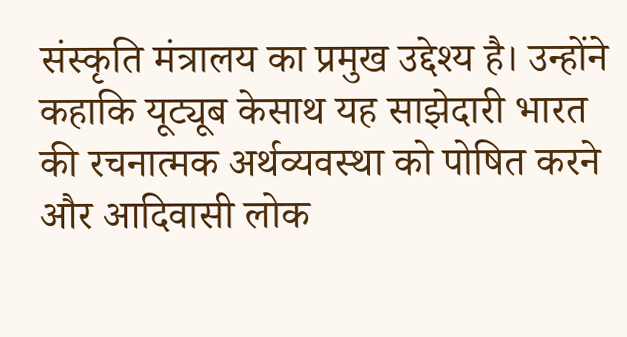संस्कृति मंत्रालय का प्रमुख उद्देश्य है। उन्होंने कहाकि यूट्यूब केसाथ यह साझेदारी भारत की रचनात्मक अर्थव्यवस्था को पोषित करने और आदिवासी लोक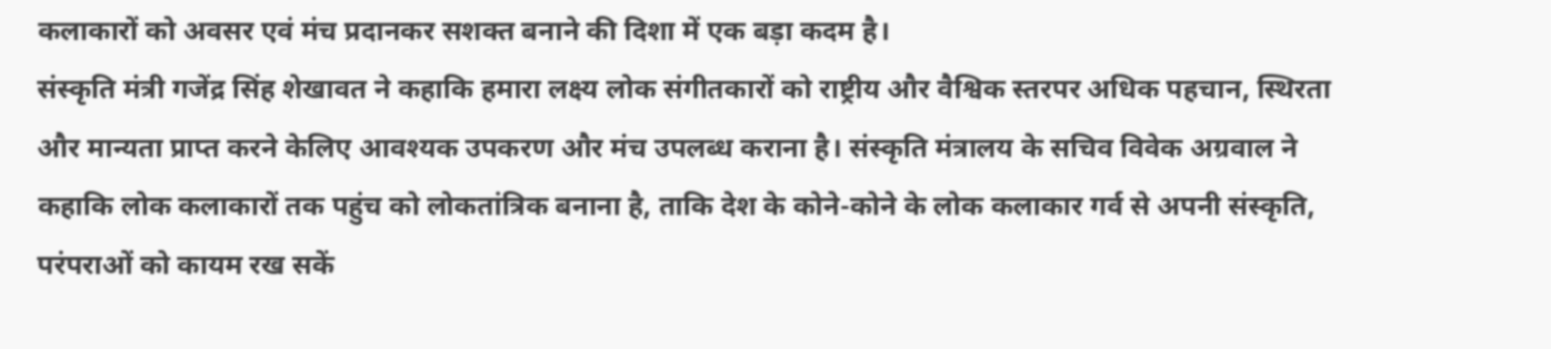कलाकारों को अवसर एवं मंच प्रदानकर सशक्त बनाने की दिशा में एक बड़ा कदम है।
संस्कृति मंत्री गजेंद्र सिंह शेखावत ने कहाकि हमारा लक्ष्य लोक संगीतकारों को राष्ट्रीय और वैश्विक स्तरपर अधिक पहचान, स्थिरता और मान्यता प्राप्त करने केलिए आवश्यक उपकरण और मंच उपलब्ध कराना है। संस्कृति मंत्रालय के सचिव विवेक अग्रवाल ने कहाकि लोक कलाकारों तक पहुंच को लोकतांत्रिक बनाना है, ताकि देश के कोने-कोने के लोक कलाकार गर्व से अपनी संस्कृति, परंपराओं को कायम रख सकें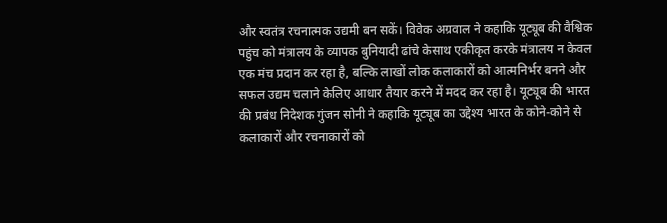और स्वतंत्र रचनात्मक उद्यमी बन सकें। विवेक अग्रवाल ने कहाकि यूट्यूब की वैश्विक पहुंच को मंत्रालय के व्यापक बुनियादी ढांचे केसाथ एकीकृत करके मंत्रालय न केवल एक मंच प्रदान कर रहा है, बल्कि लाखों लोक कलाकारों को आत्मनिर्भर बनने और सफल उद्यम चलाने केलिए आधार तैयार करने में मदद कर रहा है। यूट्यूब की भारत की प्रबंध निदेशक गुंजन सोनी ने कहाकि यूट्यूब का उद्देश्य भारत के कोने-कोने से कलाकारों और रचनाकारों को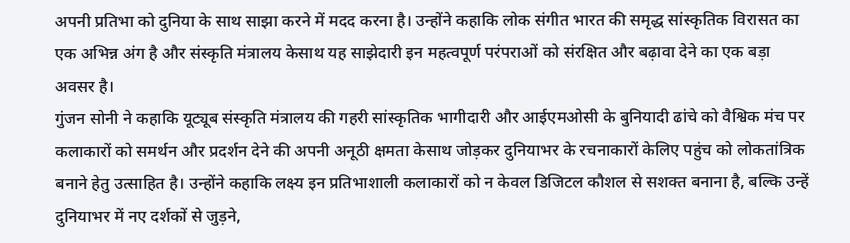अपनी प्रतिभा को दुनिया के साथ साझा करने में मदद करना है। उन्होंने कहाकि लोक संगीत भारत की समृद्ध सांस्कृतिक विरासत का एक अभिन्न अंग है और संस्कृति मंत्रालय केसाथ यह साझेदारी इन महत्वपूर्ण परंपराओं को संरक्षित और बढ़ावा देने का एक बड़ा अवसर है।
गुंजन सोनी ने कहाकि यूट्यूब संस्कृति मंत्रालय की गहरी सांस्कृतिक भागीदारी और आईएमओसी के बुनियादी ढांचे को वैश्विक मंच पर कलाकारों को समर्थन और प्रदर्शन देने की अपनी अनूठी क्षमता केसाथ जोड़कर दुनियाभर के रचनाकारों केलिए पहुंच को लोकतांत्रिक बनाने हेतु उत्साहित है। उन्होंने कहाकि लक्ष्य इन प्रतिभाशाली कलाकारों को न केवल डिजिटल कौशल से सशक्त बनाना है, बल्कि उन्हें दुनियाभर में नए दर्शकों से जुड़ने,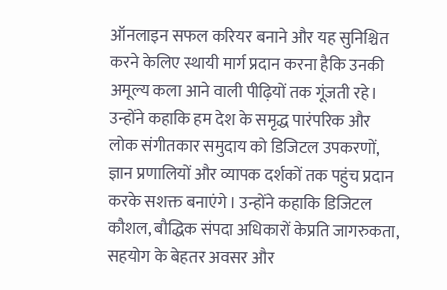ऑनलाइन सफल करियर बनाने और यह सुनिश्चित करने केलिए स्थायी मार्ग प्रदान करना हैकि उनकी अमूल्य कला आने वाली पीढ़ियों तक गूंजती रहे। उन्होंने कहाकि हम देश के समृद्ध पारंपरिक और लोक संगीतकार समुदाय को डिजिटल उपकरणों, ज्ञान प्रणालियों और व्यापक दर्शकों तक पहुंच प्रदान करके सशक्त बनाएंगे। उन्होंने कहाकि डिजिटल कौशल, बौद्धिक संपदा अधिकारों केप्रति जागरुकता, सहयोग के बेहतर अवसर और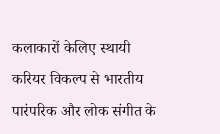कलाकारों केलिए स्थायी करियर विकल्प से भारतीय पारंपरिक और लोक संगीत के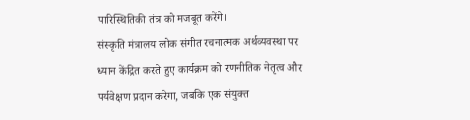पारिस्थितिकी तंत्र को मजबूत करेंगे।
संस्कृति मंत्रालय लोक संगीत रचनात्मक अर्थव्यवस्था पर ध्यान केंद्रित करते हुए कार्यक्रम को रणनीतिक नेतृत्व और पर्यवेक्षण प्रदान करेगा, जबकि एक संयुक्त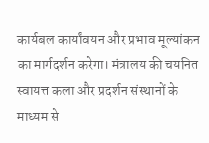कार्यबल कार्यांवयन और प्रभाव मूल्यांकन का मार्गदर्शन करेगा। मंत्रालय की चयनित स्वायत्त कला और प्रदर्शन संस्थानों के माध्यम से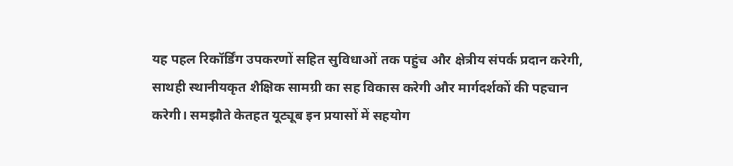यह पहल रिकॉर्डिंग उपकरणों सहित सुविधाओं तक पहुंच और क्षेत्रीय संपर्क प्रदान करेगी, साथही स्थानीयकृत शैक्षिक सामग्री का सह विकास करेगी और मार्गदर्शकों की पहचान करेगी। समझौते केतहत यूट्यूब इन प्रयासों में सहयोग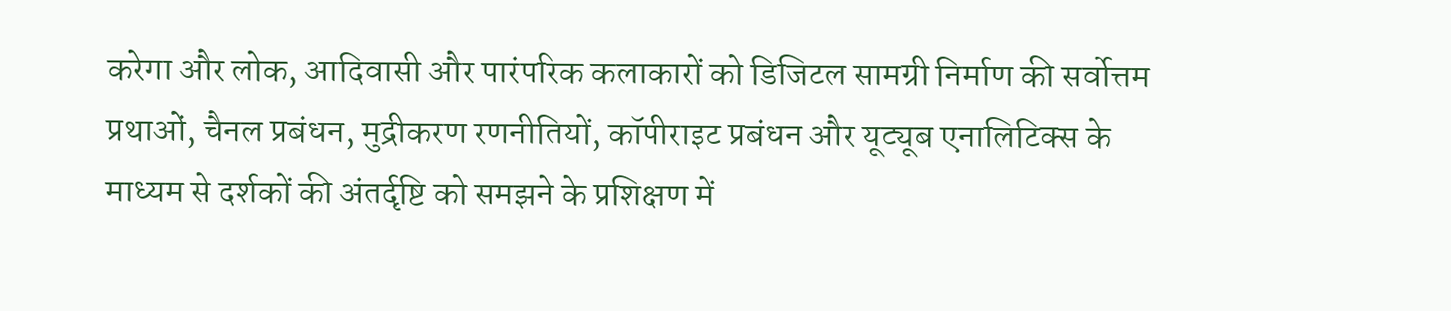करेगा और लोक, आदिवासी और पारंपरिक कलाकारों को डिजिटल सामग्री निर्माण की सर्वोत्तम प्रथाओं, चैनल प्रबंधन, मुद्रीकरण रणनीतियों, कॉपीराइट प्रबंधन और यूट्यूब एनालिटिक्स के माध्यम से दर्शकों की अंतर्दृष्टि को समझने के प्रशिक्षण में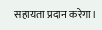सहायता प्रदान करेगा।